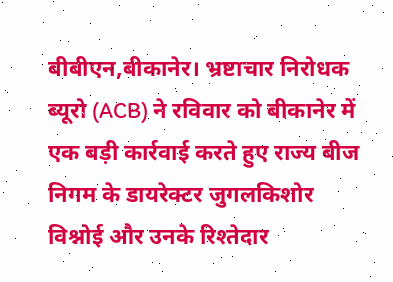बीबीएन,बीकानेर। भ्रष्टाचार निरोधक ब्यूरो (ACB) ने रविवार को बीकानेर में एक बड़ी कार्रवाई करते हुए राज्य बीज निगम के डायरेक्टर जुगलकिशोर विश्नोई और उनके रिश्तेदार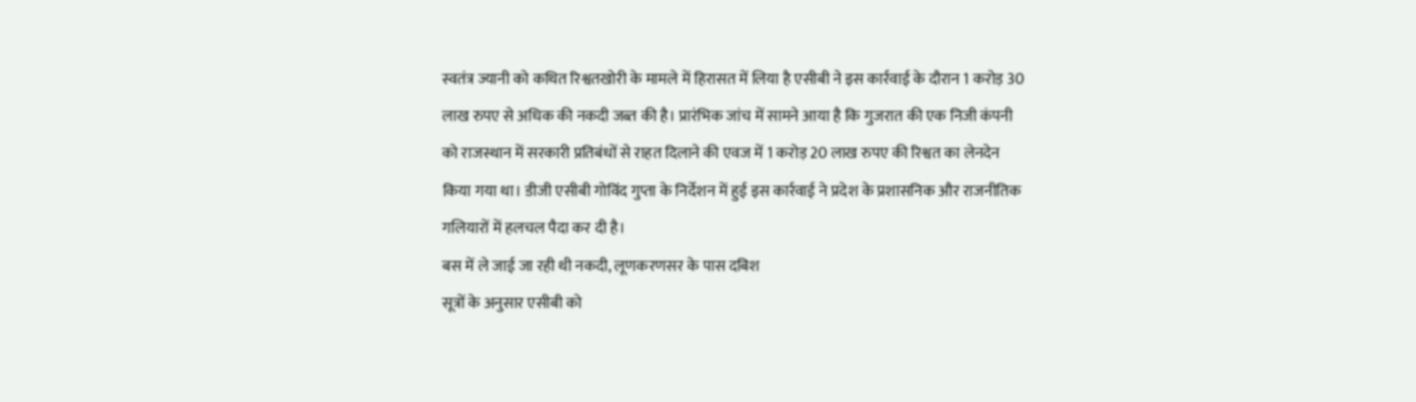स्वतंत्र ज्यानी को कथित रिश्वतखोरी के मामले में हिरासत में लिया है एसीबी ने इस कार्रवाई के दौरान 1 करोड़ 30 लाख रुपए से अधिक की नकदी जब्त की है। प्रारंभिक जांच में सामने आया है कि गुजरात की एक निजी कंपनी को राजस्थान में सरकारी प्रतिबंधों से राहत दिलाने की एवज में 1 करोड़ 20 लाख रुपए की रिश्वत का लेनदेन किया गया था। डीजी एसीबी गोविंद गुप्ता के निर्देशन में हुई इस कार्रवाई ने प्रदेश के प्रशासनिक और राजनीतिक गलियारों में हलचल पैदा कर दी है।
बस में ले जाई जा रही थी नकदी, लूणकरणसर के पास दबिश
सूत्रों के अनुसार एसीबी को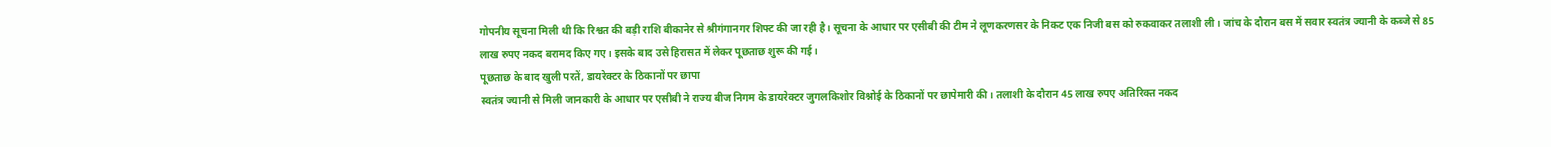गोपनीय सूचना मिली थी कि रिश्वत की बड़ी राशि बीकानेर से श्रीगंगानगर शिफ्ट की जा रही है। सूचना के आधार पर एसीबी की टीम ने लूणकरणसर के निकट एक निजी बस को रुकवाकर तलाशी ली। जांच के दौरान बस में सवार स्वतंत्र ज्यानी के कब्जे से 85 लाख रुपए नकद बरामद किए गए। इसके बाद उसे हिरासत में लेकर पूछताछ शुरू की गई।
पूछताछ के बाद खुली परतें, डायरेक्टर के ठिकानों पर छापा
स्वतंत्र ज्यानी से मिली जानकारी के आधार पर एसीबी ने राज्य बीज निगम के डायरेक्टर जुगलकिशोर विश्नोई के ठिकानों पर छापेमारी की। तलाशी के दौरान 45 लाख रुपए अतिरिक्त नकद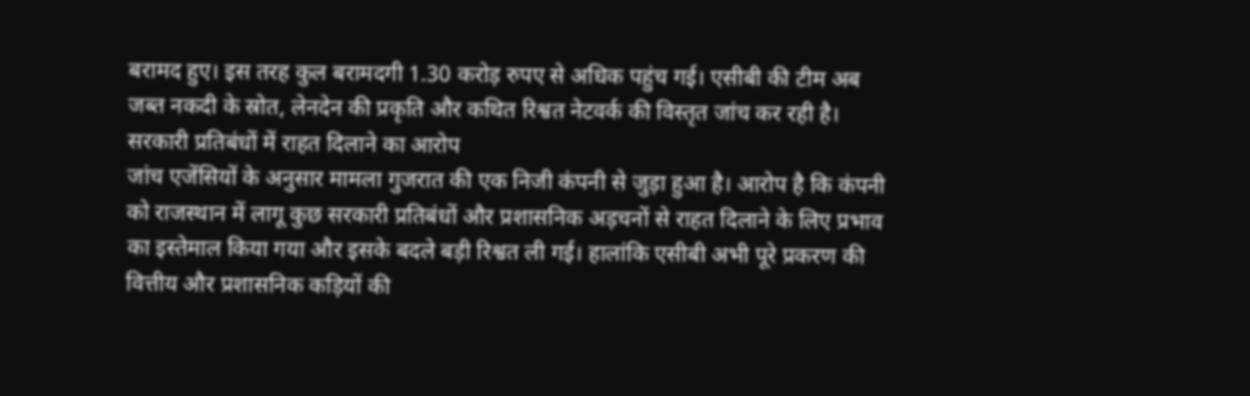बरामद हुए। इस तरह कुल बरामदगी 1.30 करोड़ रुपए से अधिक पहुंच गई। एसीबी की टीम अब जब्त नकदी के स्रोत, लेनदेन की प्रकृति और कथित रिश्वत नेटवर्क की विस्तृत जांच कर रही है।
सरकारी प्रतिबंधों में राहत दिलाने का आरोप
जांच एजेंसियों के अनुसार मामला गुजरात की एक निजी कंपनी से जुड़ा हुआ है। आरोप है कि कंपनी को राजस्थान में लागू कुछ सरकारी प्रतिबंधों और प्रशासनिक अड़चनों से राहत दिलाने के लिए प्रभाव का इस्तेमाल किया गया और इसके बदले बड़ी रिश्वत ली गई। हालांकि एसीबी अभी पूरे प्रकरण की वित्तीय और प्रशासनिक कड़ियों की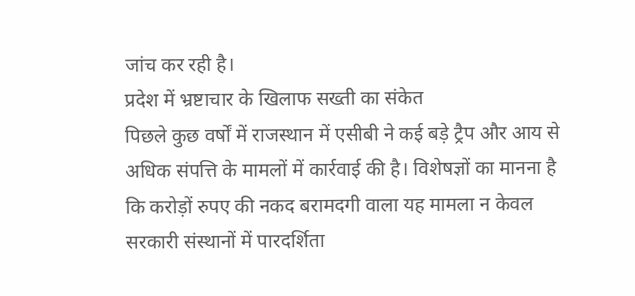जांच कर रही है।
प्रदेश में भ्रष्टाचार के खिलाफ सख्ती का संकेत
पिछले कुछ वर्षों में राजस्थान में एसीबी ने कई बड़े ट्रैप और आय से अधिक संपत्ति के मामलों में कार्रवाई की है। विशेषज्ञों का मानना है कि करोड़ों रुपए की नकद बरामदगी वाला यह मामला न केवल सरकारी संस्थानों में पारदर्शिता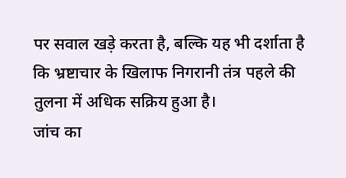पर सवाल खड़े करता है, बल्कि यह भी दर्शाता है कि भ्रष्टाचार के खिलाफ निगरानी तंत्र पहले की तुलना में अधिक सक्रिय हुआ है।
जांच का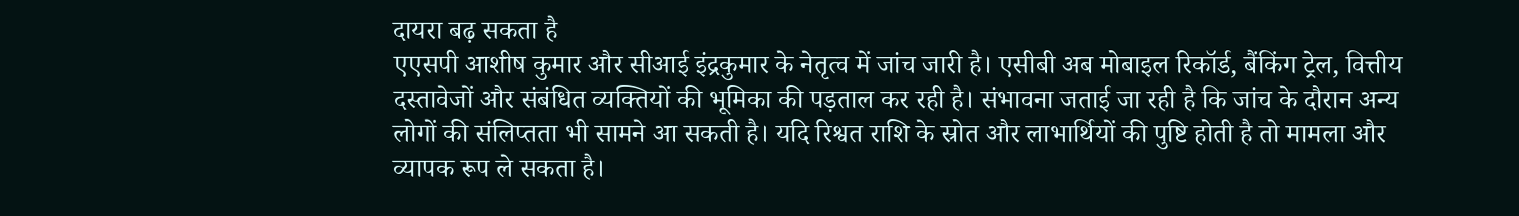दायरा बढ़ सकता है
एएसपी आशीष कुमार और सीआई इंद्रकुमार के नेतृत्व में जांच जारी है। एसीबी अब मोबाइल रिकॉर्ड, बैंकिंग ट्रेल, वित्तीय दस्तावेजों और संबंधित व्यक्तियों की भूमिका की पड़ताल कर रही है। संभावना जताई जा रही है कि जांच के दौरान अन्य लोगों की संलिप्तता भी सामने आ सकती है। यदि रिश्वत राशि के स्रोत और लाभार्थियों की पुष्टि होती है तो मामला और व्यापक रूप ले सकता है।